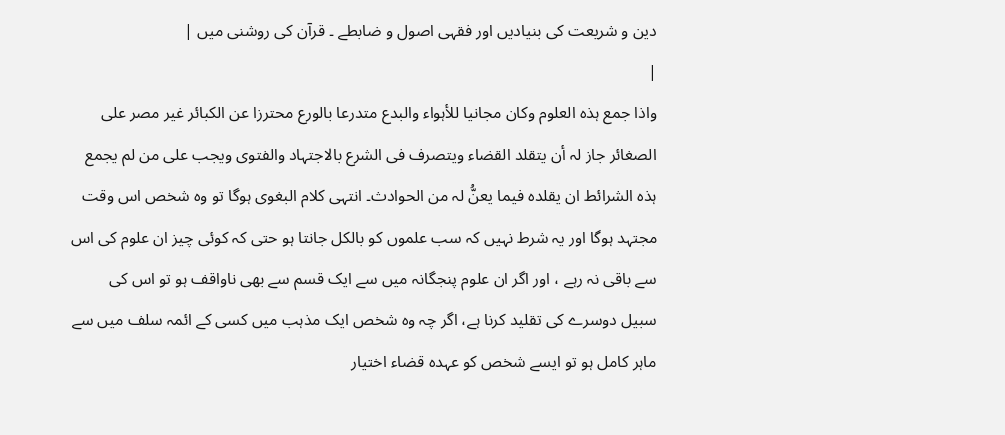دین و شریعت کی بنیادیں اور فقہی اصول و ضابطے ۔ قرآن کی روشنی میں |
|
واذا جمع ہذہ العلوم وکان مجانیا للأہواء والبدع متدرعا بالورع محترزا عن الکبائر غیر مصر علی الصغائر جاز لہ أن یتقلد القضاء ویتصرف فی الشرع بالاجتہاد والفتوی ویجب علی من لم یجمع ہذہ الشرائط ان یقلدہ فیما یعنُّ لہ من الحوادث۔ انتہی کلام البغوی ہوگا تو وہ شخص اس وقت مجتہد ہوگا اور یہ شرط نہیں کہ سب علموں کو بالکل جانتا ہو حتی کہ کوئی چیز ان علوم کی اس سے باقی نہ رہے ، اور اگر ان علوم پنجگانہ میں سے ایک قسم سے بھی ناواقف ہو تو اس کی سبیل دوسرے کی تقلید کرنا ہے، اگر چہ وہ شخص ایک مذہب میں کسی کے ائمہ سلف میں سے ماہر کامل ہو تو ایسے شخص کو عہدہ قضاء اختیار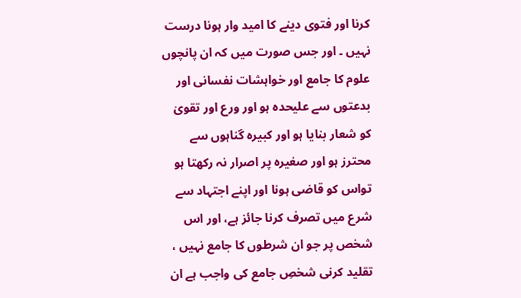کرنا اور فتوی دینے کا امید وار ہونا درست نہیں ۔ اور جس صورت میں کہ ان پانچوں علوم کا جامع اور خواہشات نفسانی اور بدعتوں سے علیحدہ ہو اور ورع اور تقویٰ کو شعار بنایا ہو اور کبیرہ گناہوں سے محترز ہو اور صغیرہ پر اصرار نہ رکھتا ہو تواس کو قاضی ہونا اور اپنے اجتہاد سے شرع میں تصرف کرنا جائز ہے، اور اس شخص پر جو ان شرطوں کا جامع نہیں ، تقلید کرنی شخصِ جامع کی واجب ہے ان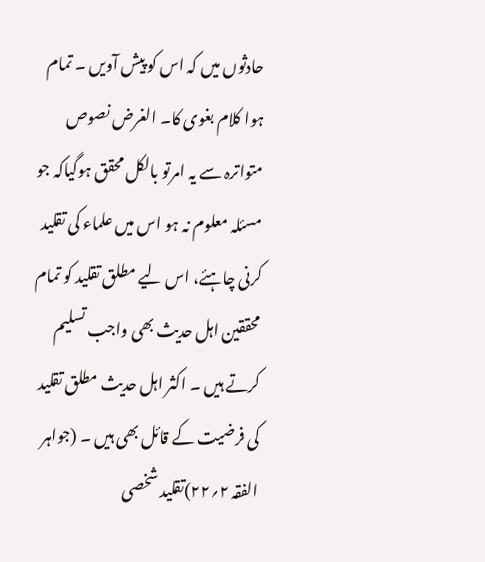حادثوں میں کہ اس کو پیش آویں ۔ تمام ہوا کلام بغوی کا۔ الغرض نصوص متواترہ سے یہ امرتو بالکل محقق ہوگیاکہ جو مسئلہ معلوم نہ ہو اس میں علماء کی تقلید کرنی چاہئے، اس لیے مطلق تقلید کو تمام محققین اہل حدیث بھی واجب تسلیم کرتے ہیں ۔ اکثر اہل حدیث مطلق تقلید کی فرضیت کے قائل بھی ہیں ۔ (جواہر الفقہ ۲؍۲۲)تقلید شخصی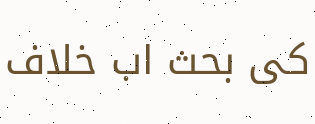کی بحث اب خلاف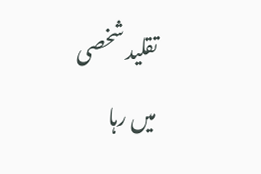تقلید شخصی میں رہا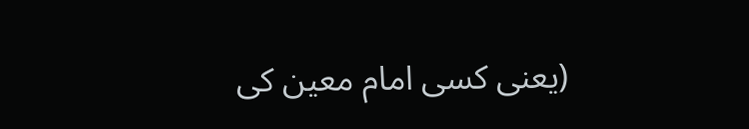(یعنی کسی امام معین کی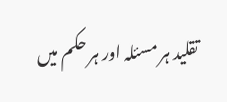تقلید ہر مسئلہ اور ہر حکم میں